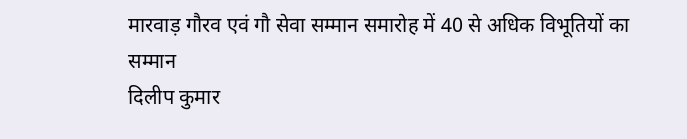मारवाड़ गौरव एवं गौ सेवा सम्मान समारोह में 40 से अधिक विभूतियों का सम्मान
दिलीप कुमार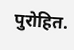पुरोहित.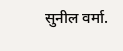सुनील वर्मा.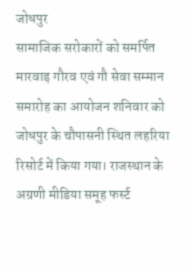जोधपुर
सामाजिक सरोकारों को समर्पित मारवाड़ गौरव एवं गौ सेवा सम्मान समारोह का आयोजन शनिवार को जोधपुर के चौपासनी स्थित लहरिया रिसोर्ट में किया गया। राजस्थान के अग्रणी मीडिया समूह फर्स्ट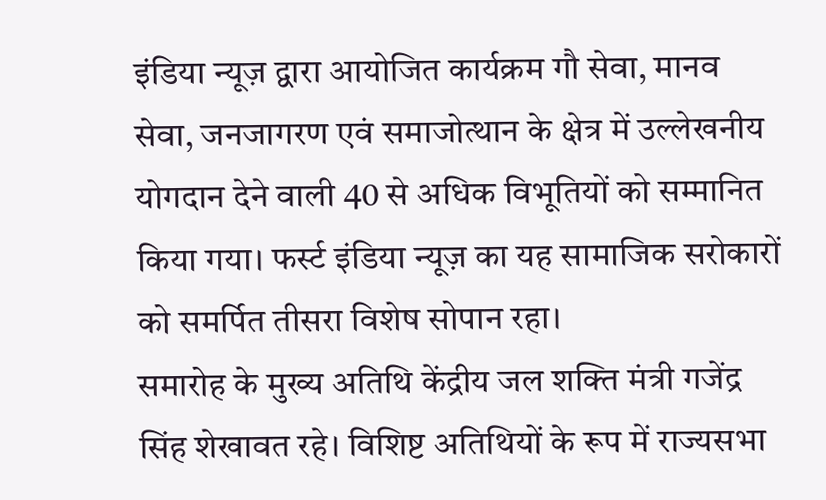इंडिया न्यूज़ द्वारा आयोजित कार्यक्रम गौ सेवा, मानव सेवा, जनजागरण एवं समाजोत्थान के क्षेत्र में उल्लेखनीय योगदान देने वाली 40 से अधिक विभूतियों को सम्मानित किया गया। फर्स्ट इंडिया न्यूज़ का यह सामाजिक सरोकारों को समर्पित तीसरा विशेष सोपान रहा।
समारोह के मुख्य अतिथि केंद्रीय जल शक्ति मंत्री गजेंद्र सिंह शेखावत रहे। विशिष्ट अतिथियों के रूप में राज्यसभा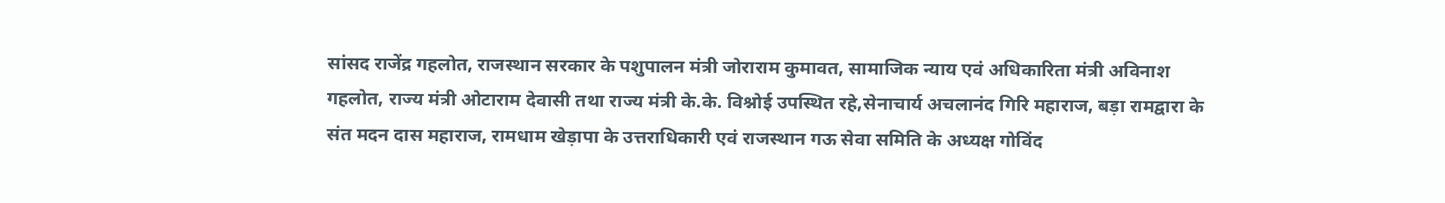सांसद राजेंद्र गहलोत, राजस्थान सरकार के पशुपालन मंत्री जोराराम कुमावत, सामाजिक न्याय एवं अधिकारिता मंत्री अविनाश गहलोत, राज्य मंत्री ओटाराम देवासी तथा राज्य मंत्री के.के. विश्नोई उपस्थित रहे,सेनाचार्य अचलानंद गिरि महाराज, बड़ा रामद्वारा के संत मदन दास महाराज, रामधाम खेड़ापा के उत्तराधिकारी एवं राजस्थान गऊ सेवा समिति के अध्यक्ष गोविंद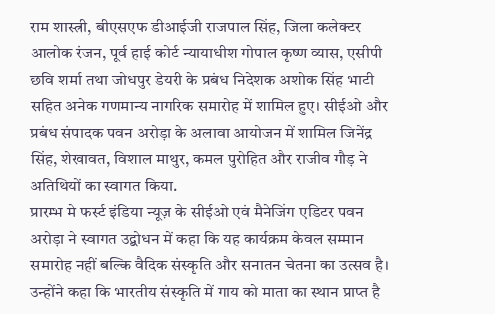राम शास्त्री, बीएसएफ डीआईजी राजपाल सिंह, जिला कलेक्टर आलोक रंजन, पूर्व हाई कोर्ट न्यायाधीश गोपाल कृष्ण व्यास, एसीपी छवि शर्मा तथा जोधपुर डेयरी के प्रबंध निदेशक अशोक सिंह भाटी सहित अनेक गणमान्य नागरिक समारोह में शामिल हुए। सीईओ और प्रबंध संपादक पवन अरोड़ा के अलावा आयोजन में शामिल जिनेंद्र सिंह, शेखावत, विशाल माथुर, कमल पुरोहित और राजीव गौड़ ने अतिथियों का स्वागत किया.
प्रारम्भ मे फर्स्ट इंडिया न्यूज़ के सीईओ एवं मैनेजिंग एडिटर पवन अरोड़ा ने स्वागत उद्बोधन में कहा कि यह कार्यक्रम केवल सम्मान समारोह नहीं बल्कि वैदिक संस्कृति और सनातन चेतना का उत्सव है। उन्होंने कहा कि भारतीय संस्कृति में गाय को माता का स्थान प्राप्त है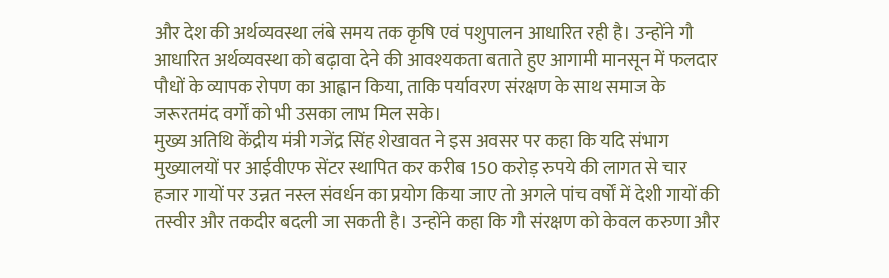और देश की अर्थव्यवस्था लंबे समय तक कृषि एवं पशुपालन आधारित रही है। उन्होंने गौ आधारित अर्थव्यवस्था को बढ़ावा देने की आवश्यकता बताते हुए आगामी मानसून में फलदार पौधों के व्यापक रोपण का आह्वान किया, ताकि पर्यावरण संरक्षण के साथ समाज के जरूरतमंद वर्गों को भी उसका लाभ मिल सके।
मुख्य अतिथि केंद्रीय मंत्री गजेंद्र सिंह शेखावत ने इस अवसर पर कहा कि यदि संभाग मुख्यालयों पर आईवीएफ सेंटर स्थापित कर करीब 150 करोड़ रुपये की लागत से चार हजार गायों पर उन्नत नस्ल संवर्धन का प्रयोग किया जाए तो अगले पांच वर्षों में देशी गायों की तस्वीर और तकदीर बदली जा सकती है। उन्होंने कहा कि गौ संरक्षण को केवल करुणा और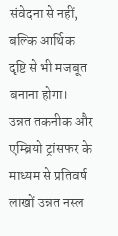संवेदना से नहीं, बल्कि आर्थिक दृष्टि से भी मजबूत बनाना होगा। उन्नत तकनीक और एम्ब्रियो ट्रांसफर के माध्यम से प्रतिवर्ष लाखों उन्नत नस्ल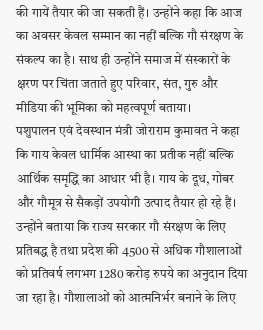की गायें तैयार की जा सकती हैं। उन्होंने कहा कि आज का अवसर केवल सम्मान का नहीं बल्कि गौ संरक्षण के संकल्प का है। साथ ही उन्होंने समाज में संस्कारों के क्षरण पर चिंता जताते हुए परिवार, संत, गुरु और मीडिया की भूमिका को महत्वपूर्ण बताया।
पशुपालन एवं देवस्थान मंत्री जोराराम कुमावत ने कहा कि गाय केवल धार्मिक आस्था का प्रतीक नहीं बल्कि आर्थिक समृद्धि का आधार भी है। गाय के दूध, गोबर और गौमूत्र से सैकड़ों उपयोगी उत्पाद तैयार हो रहे हैं। उन्होंने बताया कि राज्य सरकार गौ संरक्षण के लिए प्रतिबद्ध है तथा प्रदेश की 4500 से अधिक गौशालाओं को प्रतिवर्ष लगभग 1280 करोड़ रुपये का अनुदान दिया जा रहा है। गौशालाओं को आत्मनिर्भर बनाने के लिए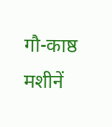गौ-काष्ठ मशीनें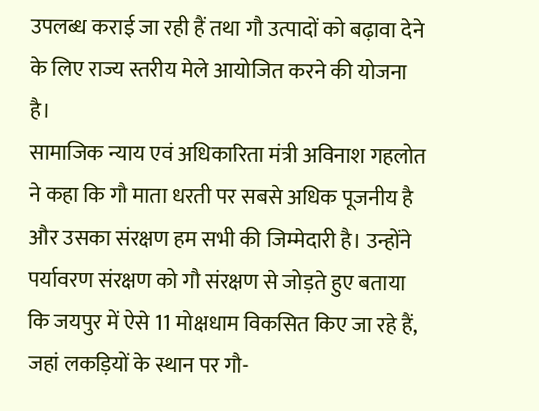उपलब्ध कराई जा रही हैं तथा गौ उत्पादों को बढ़ावा देने के लिए राज्य स्तरीय मेले आयोजित करने की योजना है।
सामाजिक न्याय एवं अधिकारिता मंत्री अविनाश गहलोत ने कहा कि गौ माता धरती पर सबसे अधिक पूजनीय है और उसका संरक्षण हम सभी की जिम्मेदारी है। उन्होंने पर्यावरण संरक्षण को गौ संरक्षण से जोड़ते हुए बताया कि जयपुर में ऐसे 11 मोक्षधाम विकसित किए जा रहे हैं, जहां लकड़ियों के स्थान पर गौ-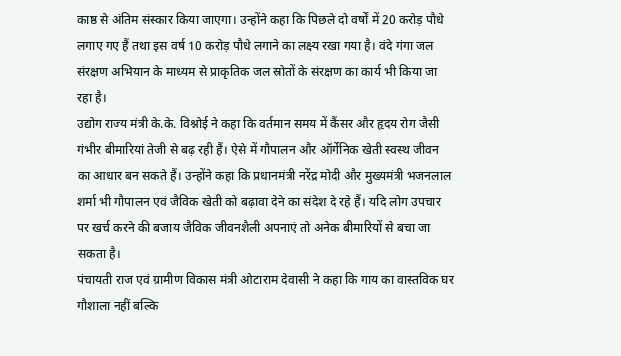काष्ठ से अंतिम संस्कार किया जाएगा। उन्होंने कहा कि पिछले दो वर्षों में 20 करोड़ पौधे लगाए गए हैं तथा इस वर्ष 10 करोड़ पौधे लगाने का लक्ष्य रखा गया है। वंदे गंगा जल संरक्षण अभियान के माध्यम से प्राकृतिक जल स्रोतों के संरक्षण का कार्य भी किया जा रहा है।
उद्योग राज्य मंत्री के.के. विश्नोई ने कहा कि वर्तमान समय में कैंसर और हृदय रोग जैसी गंभीर बीमारियां तेजी से बढ़ रही हैं। ऐसे में गौपालन और ऑर्गेनिक खेती स्वस्थ जीवन का आधार बन सकते हैं। उन्होंने कहा कि प्रधानमंत्री नरेंद्र मोदी और मुख्यमंत्री भजनलाल शर्मा भी गौपालन एवं जैविक खेती को बढ़ावा देने का संदेश दे रहे हैं। यदि लोग उपचार पर खर्च करने की बजाय जैविक जीवनशैली अपनाएं तो अनेक बीमारियों से बचा जा सकता है।
पंचायती राज एवं ग्रामीण विकास मंत्री ओटाराम देवासी ने कहा कि गाय का वास्तविक घर गौशाला नहीं बल्कि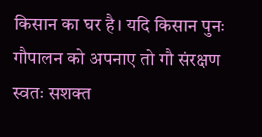किसान का घर है। यदि किसान पुनः गौपालन को अपनाए तो गौ संरक्षण स्वतः सशक्त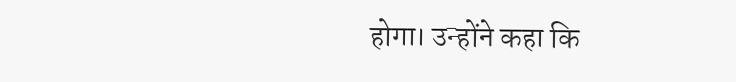होगा। उन्होंने कहा कि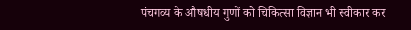पंचगव्य के औषधीय गुणों को चिकित्सा विज्ञान भी स्वीकार कर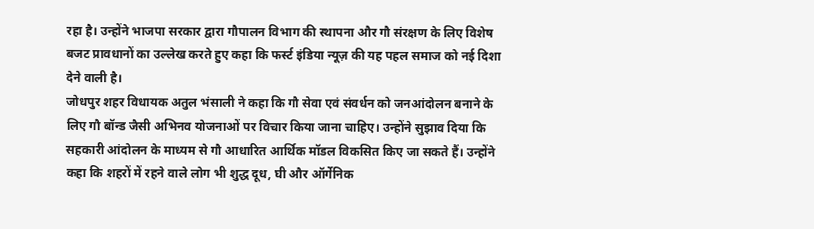रहा है। उन्होंने भाजपा सरकार द्वारा गौपालन विभाग की स्थापना और गौ संरक्षण के लिए विशेष बजट प्रावधानों का उल्लेख करते हुए कहा कि फर्स्ट इंडिया न्यूज़ की यह पहल समाज को नई दिशा देने वाली है।
जोधपुर शहर विधायक अतुल भंसाली ने कहा कि गौ सेवा एवं संवर्धन को जनआंदोलन बनाने के लिए गौ बॉन्ड जैसी अभिनव योजनाओं पर विचार किया जाना चाहिए। उन्होंने सुझाव दिया कि सहकारी आंदोलन के माध्यम से गौ आधारित आर्थिक मॉडल विकसित किए जा सकते हैं। उन्होंने कहा कि शहरों में रहने वाले लोग भी शुद्ध दूध, घी और ऑर्गेनिक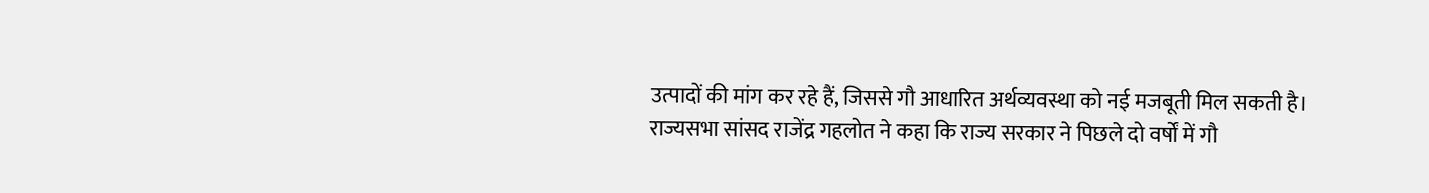उत्पादों की मांग कर रहे हैं, जिससे गौ आधारित अर्थव्यवस्था को नई मजबूती मिल सकती है।
राज्यसभा सांसद राजेंद्र गहलोत ने कहा कि राज्य सरकार ने पिछले दो वर्षों में गौ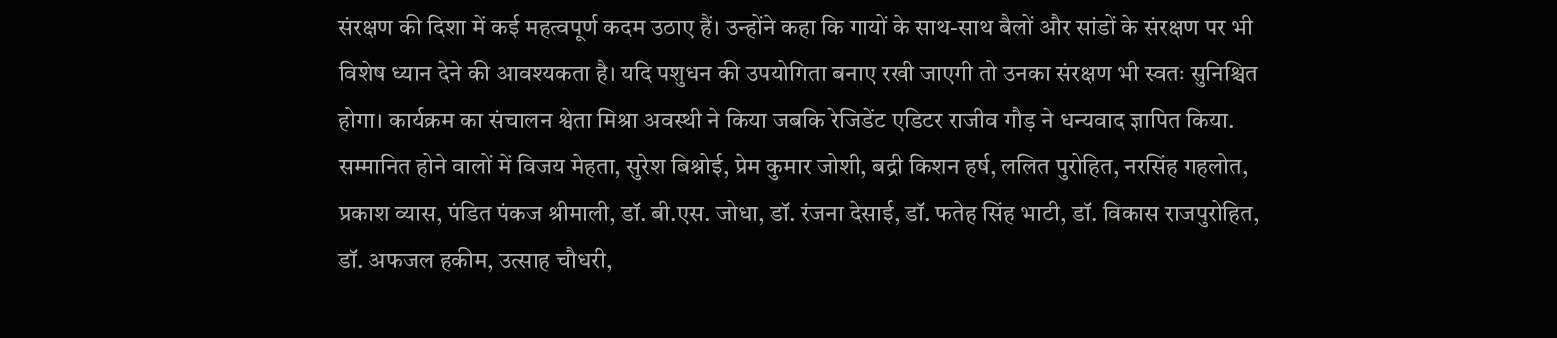संरक्षण की दिशा में कई महत्वपूर्ण कदम उठाए हैं। उन्होंने कहा कि गायों के साथ-साथ बैलों और सांडों के संरक्षण पर भी विशेष ध्यान देने की आवश्यकता है। यदि पशुधन की उपयोगिता बनाए रखी जाएगी तो उनका संरक्षण भी स्वतः सुनिश्चित होगा। कार्यक्रम का संचालन श्वेता मिश्रा अवस्थी ने किया जबकि रेजिडेंट एडिटर राजीव गौड़ ने धन्यवाद ज्ञापित किया.
सम्मानित होने वालों में विजय मेहता, सुरेश बिश्नोई, प्रेम कुमार जोशी, बद्री किशन हर्ष, ललित पुरोहित, नरसिंह गहलोत, प्रकाश व्यास, पंडित पंकज श्रीमाली, डॉ. बी.एस. जोधा, डॉ. रंजना देसाई, डॉ. फतेह सिंह भाटी, डॉ. विकास राजपुरोहित, डॉ. अफजल हकीम, उत्साह चौधरी,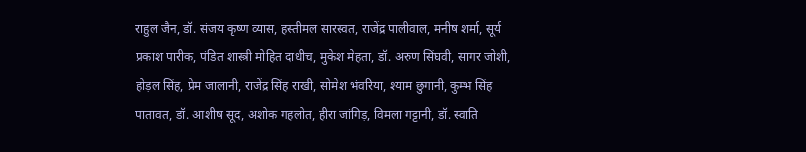राहुल जैन, डॉ. संजय कृष्ण व्यास, हस्तीमल सारस्वत, राजेंद्र पालीवाल, मनीष शर्मा, सूर्य प्रकाश पारीक, पंडित शास्त्री मोहित दाधीच, मुकेश मेहता, डॉ. अरुण सिंघवी, सागर जोशी, होड़ल सिंह, प्रेम जालानी, राजेंद्र सिंह राखी, सोमेश भंवरिया, श्याम छुगानी, कुम्भ सिंह पातावत, डॉ. आशीष सूद, अशोक गहलोत, हीरा जांगिड़, विमला गट्टानी, डॉ. स्वाति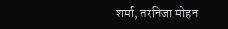शर्मा, तरनिजा मोहन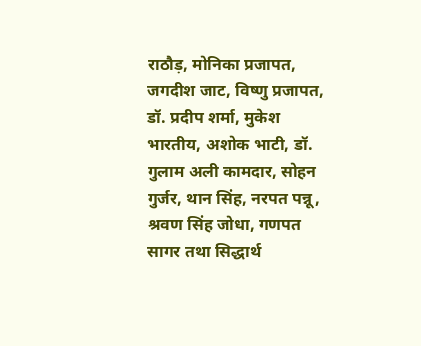राठौड़, मोनिका प्रजापत, जगदीश जाट, विष्णु प्रजापत, डॉ. प्रदीप शर्मा, मुकेश भारतीय, अशोक भाटी, डॉ. गुलाम अली कामदार, सोहन गुर्जर, थान सिंह, नरपत पन्नू, श्रवण सिंह जोधा, गणपत सागर तथा सिद्धार्थ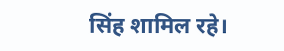सिंह शामिल रहे।